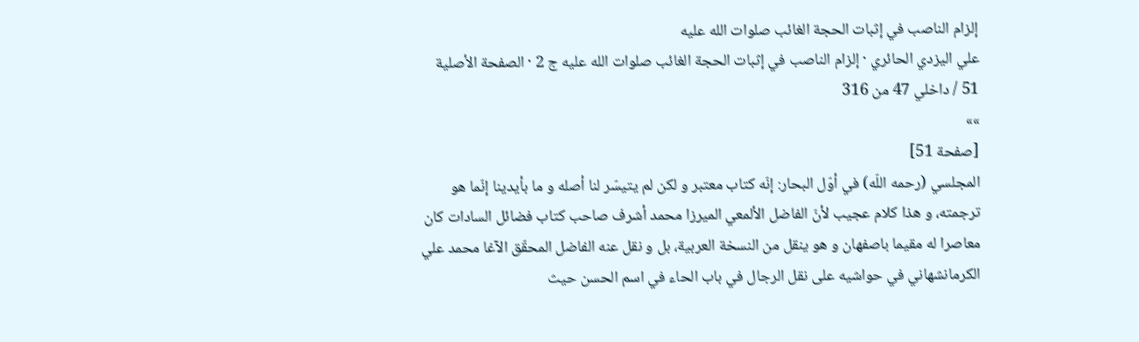إلزام الناصب في إثبات الحجة الغائب صلوات الله عليه
علي اليزدي الحائري · إلزام الناصب في إثبات الحجة الغائب صلوات الله عليه ج 2 · الصفحة الأصلية 51 / داخلي 47 من 316
»»
[صفحة 51]
المجلسي (رحمه اللّه) في أوّل البحار: إنّه كتاب معتبر و لكن لم يتيسّر لنا أصله و ما بأيدينا إنّما هو ترجمته، و هذا كلام عجيب لأنّ الفاضل الألمعي الميرزا محمد أشرف صاحب كتاب فضائل السادات كان معاصرا له مقيما باصفهان و هو ينقل من النسخة العربية، بل و نقل عنه الفاضل المحقّق الآغا محمد علي الكرمانشهاني في حواشيه على نقل الرجال في باب الحاء في اسم الحسن حيث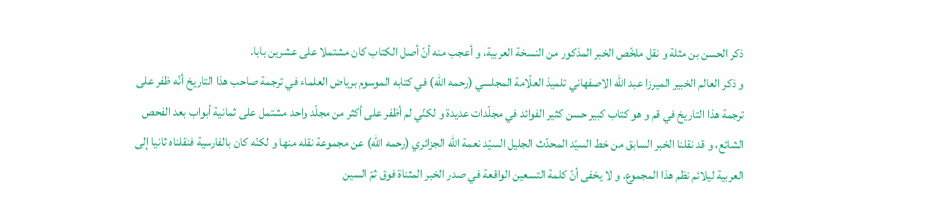ذكر الحسن بن مثلة و نقل ملخّص الخبر المذكور من النسخة العربية، و أعجب منه أنّ أصل الكتاب كان مشتملا على عشرين بابا.
و ذكر العالم الخبير الميرزا عبد اللّه الاصفهاني تلميذ العلّامة المجلسي (رحمه اللّه) في كتابه الموسوم برياض العلماء في ترجمة صاحب هذا التاريخ أنّه ظفر على ترجمة هذا التاريخ في قم و هو كتاب كبير حسن كثير الفوائد في مجلّدات عديدة و لكنّي لم أظفر على أكثر من مجلّد واحد مشتمل على ثمانية أبواب بعد الفحص الشائع، و قد نقلنا الخبر السابق من خط السيّد المحدّث الجليل السيّد نعمة اللّه الجزائري (رحمه اللّه) عن مجموعة نقله منها و لكنّه كان بالفارسية فنقلناه ثانيا إلى العربية ليلائم نظم هذا المجموع. و لا يخفى أنّ كلمة التسعين الواقعة في صدر الخبر المثناة فوق ثمّ السين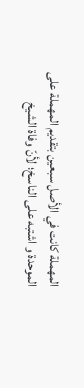المهملة كانت في الأصل سبعين بتقديم المهملة على الموحدة و اشتبه على الناسخ؛ لأنّ وفاة الشيخ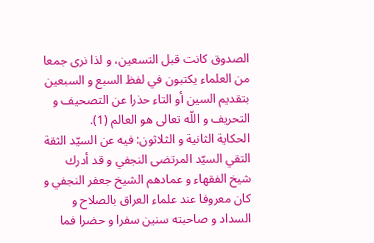الصدوق كانت قبل التسعين، و لذا نرى جمعا من العلماء يكتبون في لفظ السبع و السبعين بتقديم السين أو التاء حذرا عن التصحيف و التحريف و اللّه تعالى هو العالم (1).
الحكاية الثانية و الثلاثون: فيه عن السيّد الثقة التقي السيّد المرتضى النجفي و قد أدرك شيخ الفقهاء و عمادهم الشيخ جعفر النجفي و كان معروفا عند علماء العراق بالصلاح و السداد و صاحبته سنين سفرا و حضرا فما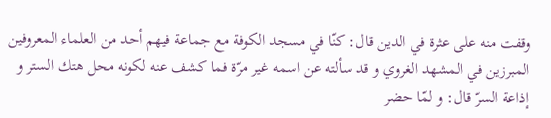وقفت منه على عثرة في الدين قال: كنّا في مسجد الكوفة مع جماعة فيهم أحد من العلماء المعروفين المبرزين في المشهد الغروي و قد سألته عن اسمه غير مرّة فما كشف عنه لكونه محل هتك الستر و إذاعة السرّ قال: و لمّا حضر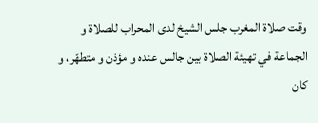وقت صلاة المغرب جلس الشيخ لدى المحراب للصلاة و الجماعة في تهيئة الصلاة بين جالس عنده و مؤذن و متطهّر، و كان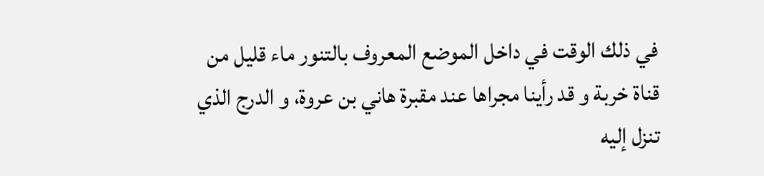في ذلك الوقت في داخل الموضع المعروف بالتنور ماء قليل من قناة خربة و قد رأينا مجراها عند مقبرة هاني بن عروة، و الدرج الذي تنزل إليه